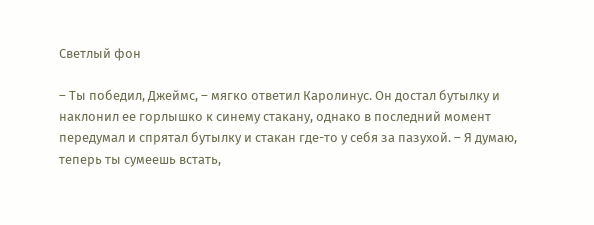Светлый фон

– Ты победил, Джеймс, – мягко ответил Каролинус. Он достал бутылку и наклонил ее горлышко к синему стакану, однако в последний момент передумал и спрятал бутылку и стакан где-то у себя за пазухой. – Я думаю, теперь ты сумеешь встать,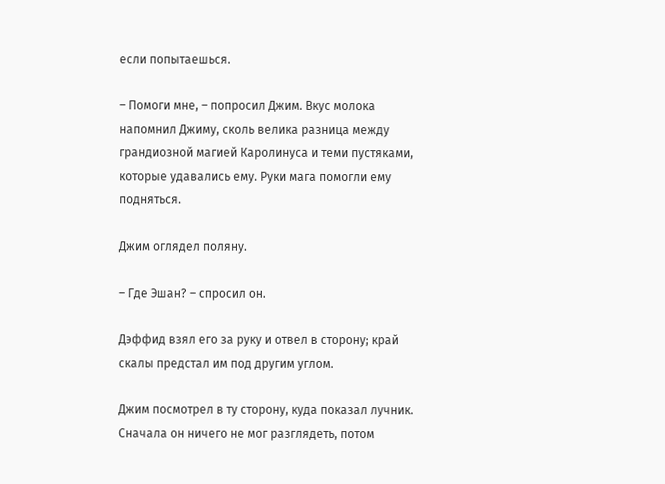если попытаешься.

– Помоги мне, – попросил Джим. Вкус молока напомнил Джиму, сколь велика разница между грандиозной магией Каролинуса и теми пустяками, которые удавались ему. Руки мага помогли ему подняться.

Джим оглядел поляну.

– Где Эшан? – спросил он.

Дэффид взял его за руку и отвел в сторону; край скалы предстал им под другим углом.

Джим посмотрел в ту сторону, куда показал лучник. Сначала он ничего не мог разглядеть, потом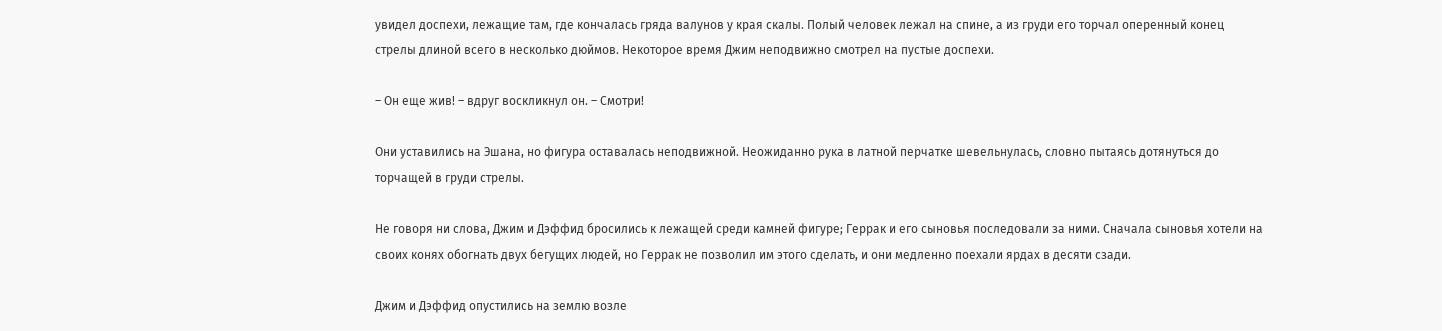увидел доспехи, лежащие там, где кончалась гряда валунов у края скалы. Полый человек лежал на спине, а из груди его торчал оперенный конец стрелы длиной всего в несколько дюймов. Некоторое время Джим неподвижно смотрел на пустые доспехи.

– Он еще жив! – вдруг воскликнул он. – Смотри!

Они уставились на Эшана, но фигура оставалась неподвижной. Неожиданно рука в латной перчатке шевельнулась, словно пытаясь дотянуться до торчащей в груди стрелы.

Не говоря ни слова, Джим и Дэффид бросились к лежащей среди камней фигуре; Геррак и его сыновья последовали за ними. Сначала сыновья хотели на своих конях обогнать двух бегущих людей, но Геррак не позволил им этого сделать, и они медленно поехали ярдах в десяти сзади.

Джим и Дэффид опустились на землю возле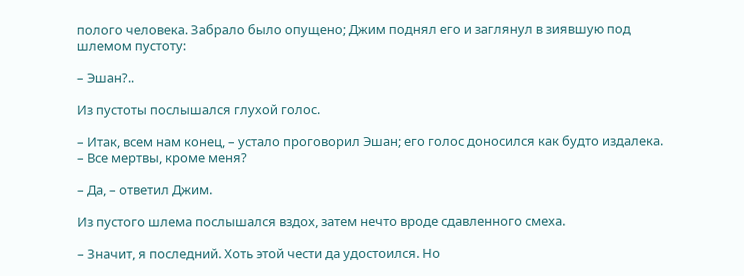полого человека. Забрало было опущено; Джим поднял его и заглянул в зиявшую под шлемом пустоту:

– Эшан?..

Из пустоты послышался глухой голос.

– Итак, всем нам конец, – устало проговорил Эшан; его голос доносился как будто издалека. – Все мертвы, кроме меня?

– Да, – ответил Джим.

Из пустого шлема послышался вздох, затем нечто вроде сдавленного смеха.

– Значит, я последний. Хоть этой чести да удостоился. Но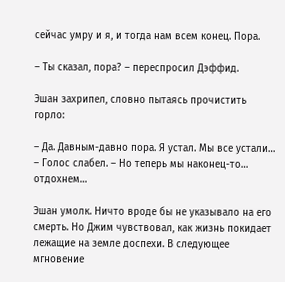сейчас умру и я, и тогда нам всем конец. Пора.

– Ты сказал, пора? – переспросил Дэффид.

Эшан захрипел, словно пытаясь прочистить горло:

– Да. Давным-давно пора. Я устал. Мы все устали… – Голос слабел. – Но теперь мы наконец-то… отдохнем…

Эшан умолк. Ничто вроде бы не указывало на его смерть. Но Джим чувствовал, как жизнь покидает лежащие на земле доспехи. В следующее мгновение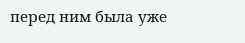перед ним была уже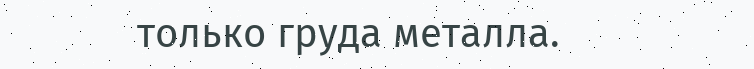только груда металла.